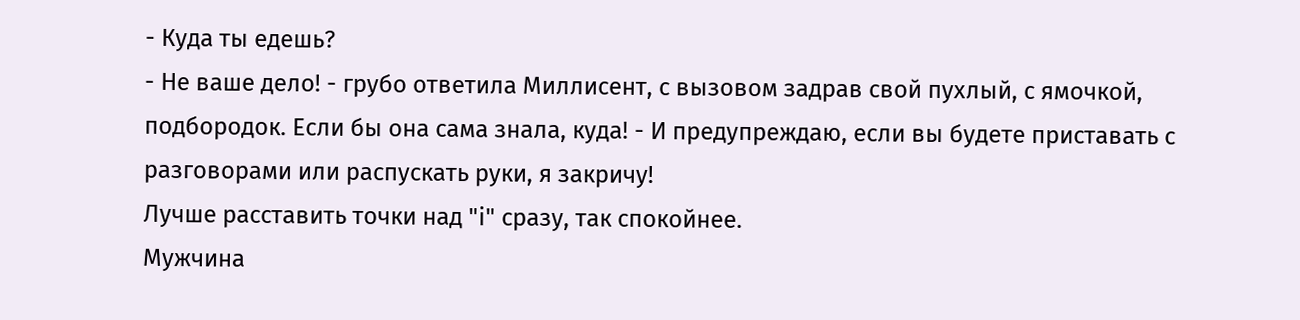- Куда ты едешь?
- Не ваше дело! - грубо ответила Миллисент, с вызовом задрав свой пухлый, с ямочкой, подбородок. Если бы она сама знала, куда! - И предупреждаю, если вы будете приставать с разговорами или распускать руки, я закричу!
Лучше расставить точки над "i" сразу, так спокойнее.
Мужчина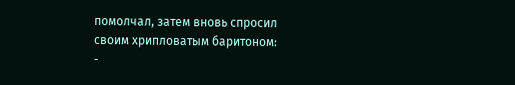помолчал, затем вновь спросил своим хрипловатым баритоном:
-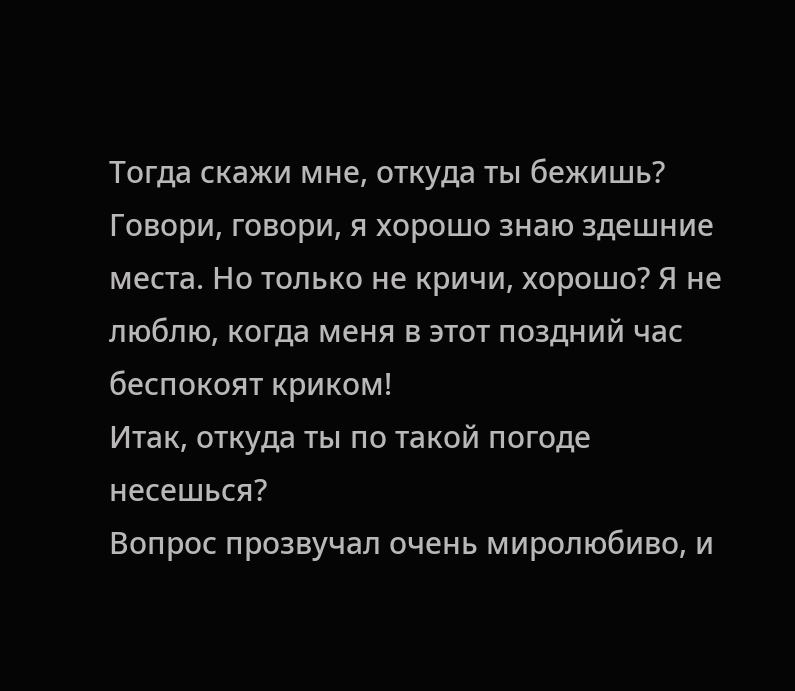Тогда скажи мне, откуда ты бежишь? Говори, говори, я хорошо знаю здешние места. Но только не кричи, хорошо? Я не люблю, когда меня в этот поздний час беспокоят криком!
Итак, откуда ты по такой погоде несешься?
Вопрос прозвучал очень миролюбиво, и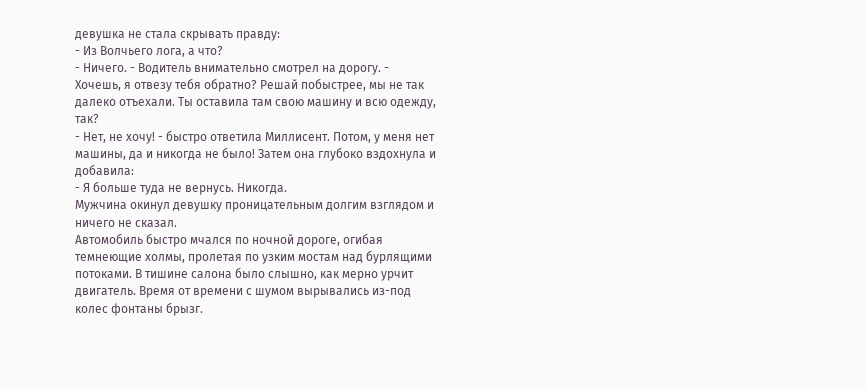девушка не стала скрывать правду:
- Из Волчьего лога, а что?
- Ничего. - Водитель внимательно смотрел на дорогу. - Хочешь, я отвезу тебя обратно? Решай побыстрее, мы не так далеко отъехали. Ты оставила там свою машину и всю одежду, так?
- Нет, не хочу! - быстро ответила Миллисент. Потом, у меня нет машины, да и никогда не было! Затем она глубоко вздохнула и добавила:
- Я больше туда не вернусь. Никогда.
Мужчина окинул девушку проницательным долгим взглядом и ничего не сказал.
Автомобиль быстро мчался по ночной дороге, огибая темнеющие холмы, пролетая по узким мостам над бурлящими потоками. В тишине салона было слышно, как мерно урчит двигатель. Время от времени с шумом вырывались из-под колес фонтаны брызг.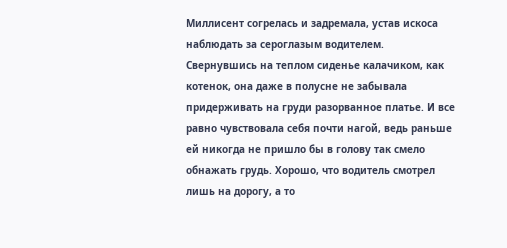Миллисент согрелась и задремала, устав искоса наблюдать за сероглазым водителем. Свернувшись на теплом сиденье калачиком, как котенок, она даже в полусне не забывала придерживать на груди разорванное платье. И все равно чувствовала себя почти нагой, ведь раньше ей никогда не пришло бы в голову так смело обнажать грудь. Хорошо, что водитель смотрел лишь на дорогу, а то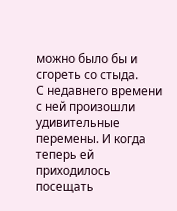можно было бы и сгореть со стыда.
С недавнего времени с ней произошли удивительные перемены. И когда теперь ей приходилось посещать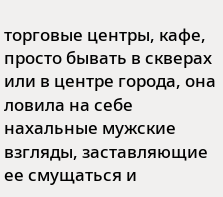торговые центры, кафе, просто бывать в скверах или в центре города, она ловила на себе нахальные мужские взгляды, заставляющие ее смущаться и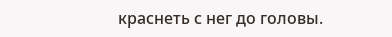краснеть с нег до головы.